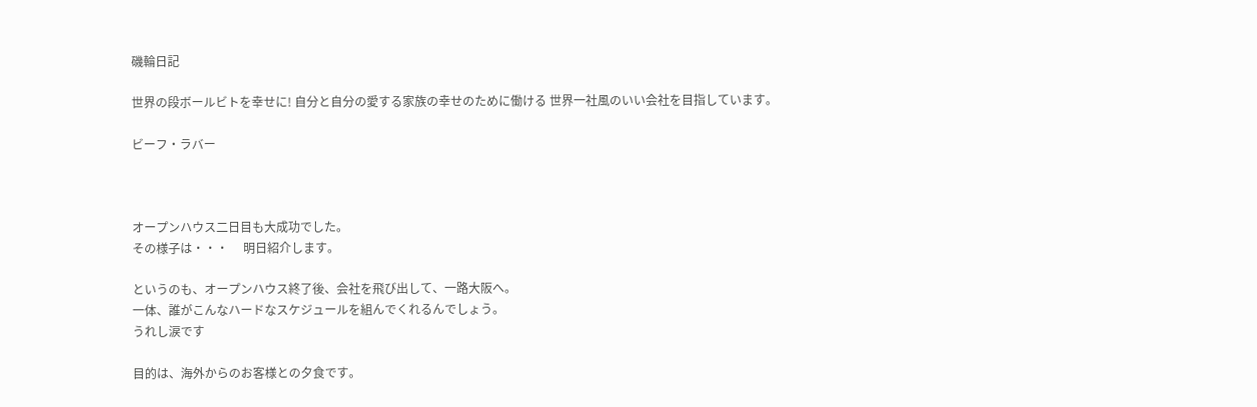磯輪日記

世界の段ボールビトを幸せに! 自分と自分の愛する家族の幸せのために働ける 世界一社風のいい会社を目指しています。

ビーフ・ラバー



オープンハウス二日目も大成功でした。
その様子は・・・     明日紹介します。

というのも、オープンハウス終了後、会社を飛び出して、一路大阪へ。
一体、誰がこんなハードなスケジュールを組んでくれるんでしょう。
うれし涙です

目的は、海外からのお客様との夕食です。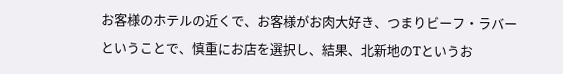お客様のホテルの近くで、お客様がお肉大好き、つまりビーフ・ラバー
ということで、慎重にお店を選択し、結果、北新地のTというお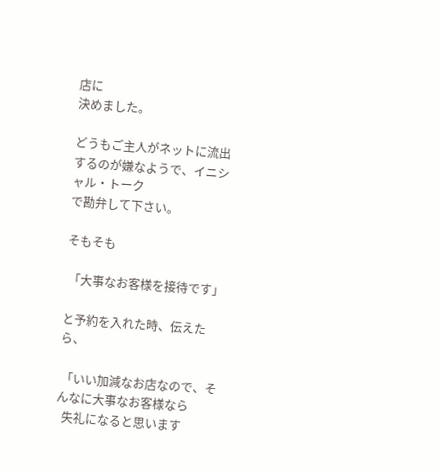店に
決めました。

どうもご主人がネットに流出するのが嫌なようで、イニシャル・トーク
で勘弁して下さい。

そもそも

 「大事なお客様を接待です」

と予約を入れた時、伝えたら、

 「いい加減なお店なので、そんなに大事なお客様なら
  失礼になると思います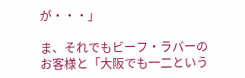が・・・」

ま、それでもビーフ・ラバーのお客様と「大阪でも一二という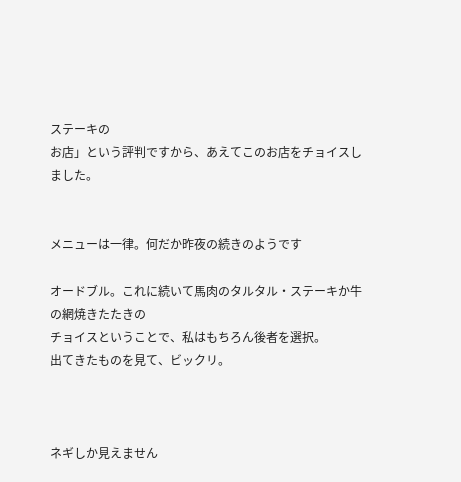ステーキの
お店」という評判ですから、あえてこのお店をチョイスしました。


メニューは一律。何だか昨夜の続きのようです

オードブル。これに続いて馬肉のタルタル・ステーキか牛の網焼きたたきの
チョイスということで、私はもちろん後者を選択。
出てきたものを見て、ビックリ。



ネギしか見えません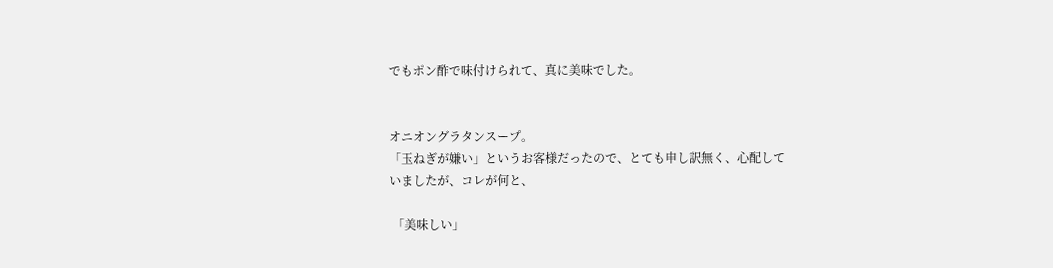でもポン酢で味付けられて、真に美味でした。


オニオングラタンスープ。
「玉ねぎが嫌い」というお客様だったので、とても申し訳無く、心配して
いましたが、コレが何と、

 「美味しい」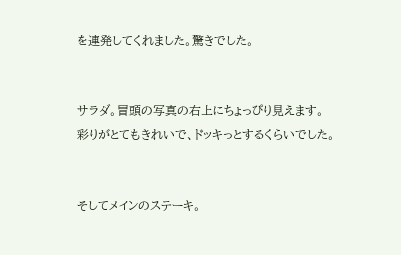を連発してくれました。驚きでした。


サラダ。冒頭の写真の右上にちょっぴり見えます。
彩りがとてもきれいで、ドッキっとするくらいでした。


そしてメインのステーキ。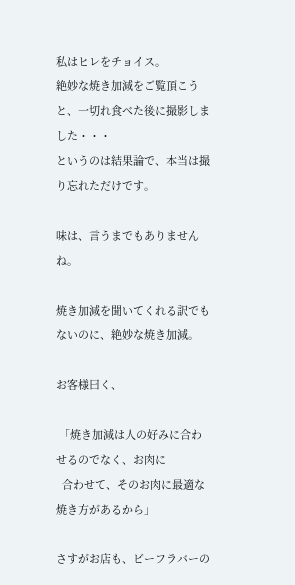私はヒレをチョイス。
絶妙な焼き加減をご覧頂こうと、一切れ食べた後に撮影しました・・・
というのは結果論で、本当は撮り忘れただけです。

味は、言うまでもありませんね。

焼き加減を聞いてくれる訳でもないのに、絶妙な焼き加減。

お客様曰く、

 「焼き加減は人の好みに合わせるのでなく、お肉に
  合わせて、そのお肉に最適な焼き方があるから」

さすがお店も、ビーフラバーの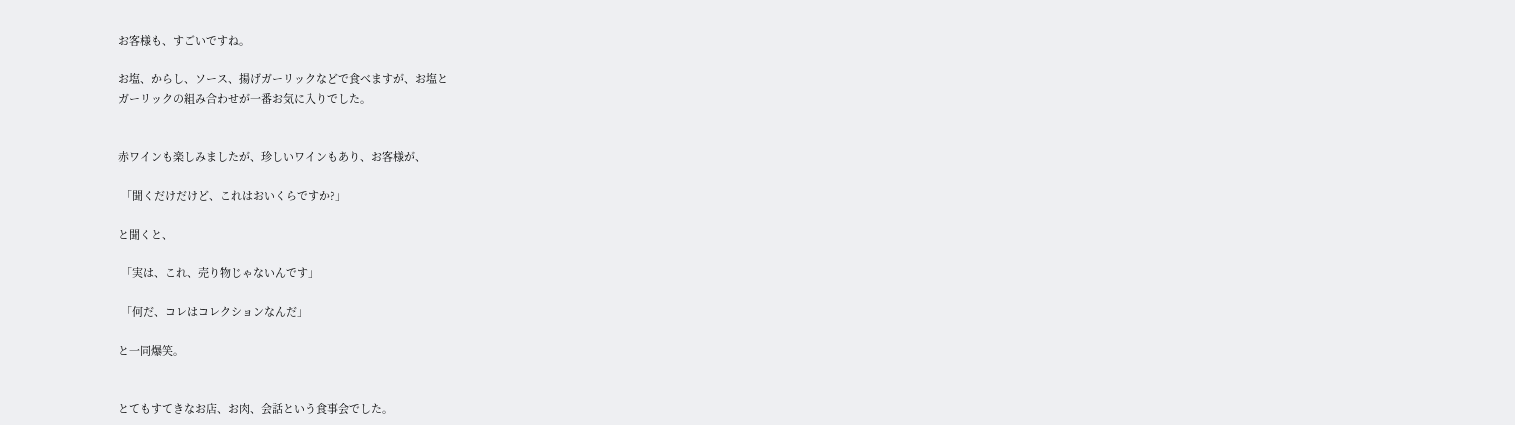お客様も、すごいですね。

お塩、からし、ソース、揚げガーリックなどで食べますが、お塩と
ガーリックの組み合わせが一番お気に入りでした。


赤ワインも楽しみましたが、珍しいワインもあり、お客様が、

 「聞くだけだけど、これはおいくらですか?」

と聞くと、

 「実は、これ、売り物じゃないんです」

 「何だ、コレはコレクションなんだ」

と一同爆笑。


とてもすてきなお店、お肉、会話という食事会でした。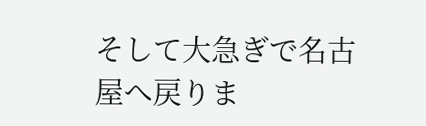そして大急ぎで名古屋へ戻りま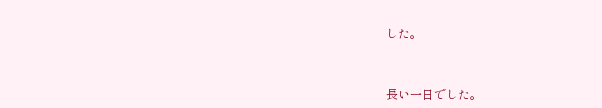した。


長い一日でした。